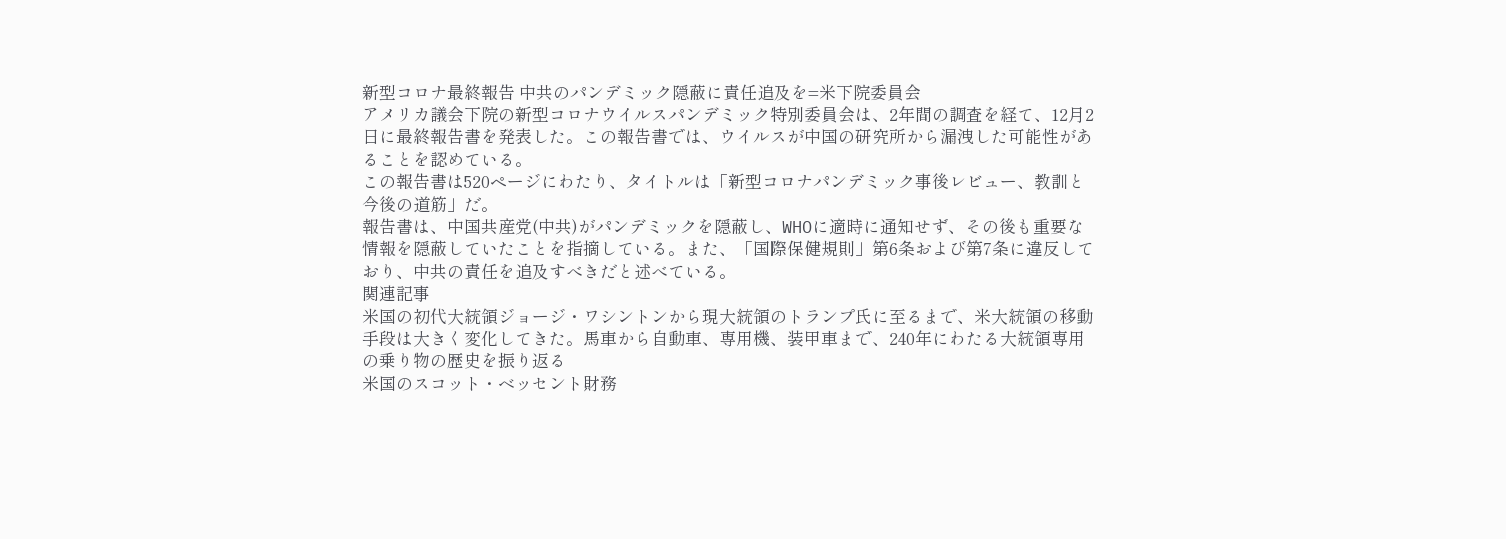新型コロナ最終報告 中共のパンデミック隠蔽に責任追及を=米下院委員会
アメリカ議会下院の新型コロナウイルスパンデミック特別委員会は、2年間の調査を経て、12月2日に最終報告書を発表した。この報告書では、ウイルスが中国の研究所から漏洩した可能性があることを認めている。
この報告書は520ページにわたり、タイトルは「新型コロナパンデミック事後レビュー、教訓と今後の道筋」だ。
報告書は、中国共産党(中共)がパンデミックを隠蔽し、WHOに適時に通知せず、その後も重要な情報を隠蔽していたことを指摘している。また、「国際保健規則」第6条および第7条に違反しており、中共の責任を追及すべきだと述べている。
関連記事
米国の初代大統領ジョージ・ワシントンから現大統領のトランプ氏に至るまで、米大統領の移動手段は大きく変化してきた。馬車から自動車、専用機、装甲車まで、240年にわたる大統領専用の乗り物の歴史を振り返る
米国のスコット・ベッセント財務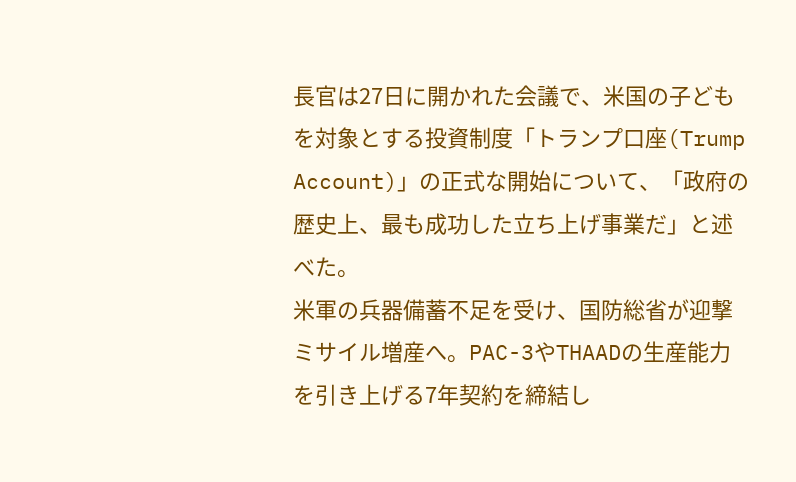長官は27日に開かれた会議で、米国の子どもを対象とする投資制度「トランプ口座(Trump Account)」の正式な開始について、「政府の歴史上、最も成功した立ち上げ事業だ」と述べた。
米軍の兵器備蓄不足を受け、国防総省が迎撃ミサイル増産へ。PAC-3やTHAADの生産能力を引き上げる7年契約を締結し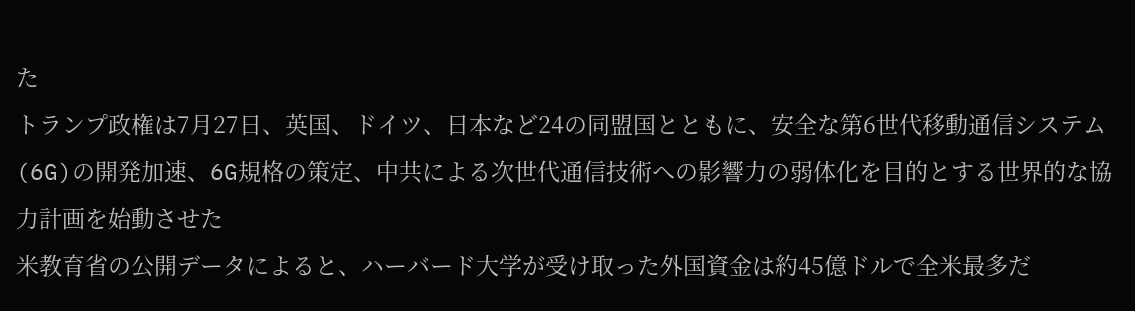た
トランプ政権は7月27日、英国、ドイツ、日本など24の同盟国とともに、安全な第6世代移動通信システム(6G)の開発加速、6G規格の策定、中共による次世代通信技術への影響力の弱体化を目的とする世界的な協力計画を始動させた
米教育省の公開データによると、ハーバード大学が受け取った外国資金は約45億ドルで全米最多だ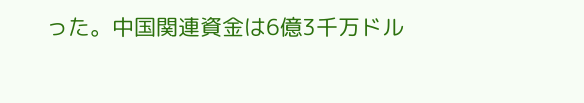った。中国関連資金は6億3千万ドル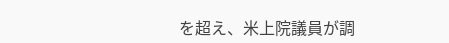を超え、米上院議員が調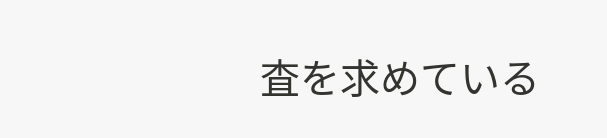査を求めている